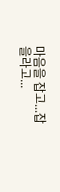마음을 잡고...잡을라고...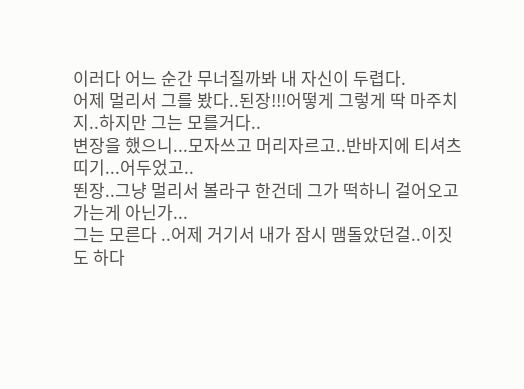이러다 어느 순간 무너질까봐 내 자신이 두렵다.
어제 멀리서 그를 봤다..된장!!!어떻게 그렇게 딱 마주치지..하지만 그는 모를거다..
변장을 했으니...모자쓰고 머리자르고..반바지에 티셔츠띠기...어두었고..
뙨장..그냥 멀리서 볼라구 한건데 그가 떡하니 걸어오고 가는게 아닌가...
그는 모른다 ..어제 거기서 내가 잠시 맴돌았던걸..이짓도 하다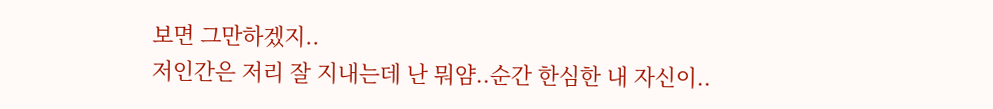보면 그만하겠지..
저인간은 저리 잘 지내는데 난 뭐얌..순간 한심한 내 자신이..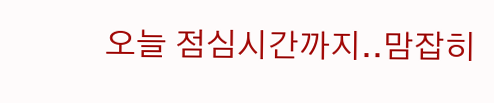오늘 점심시간까지..맘잡히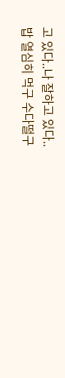고 있다..나 잘하고 있다..
밥 열심히 먹구 수다떨구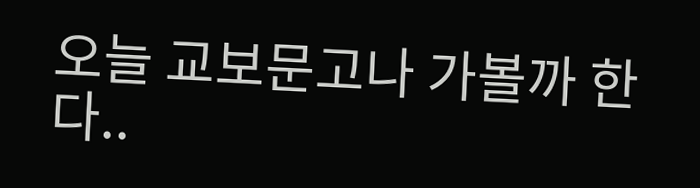오늘 교보문고나 가볼까 한다..